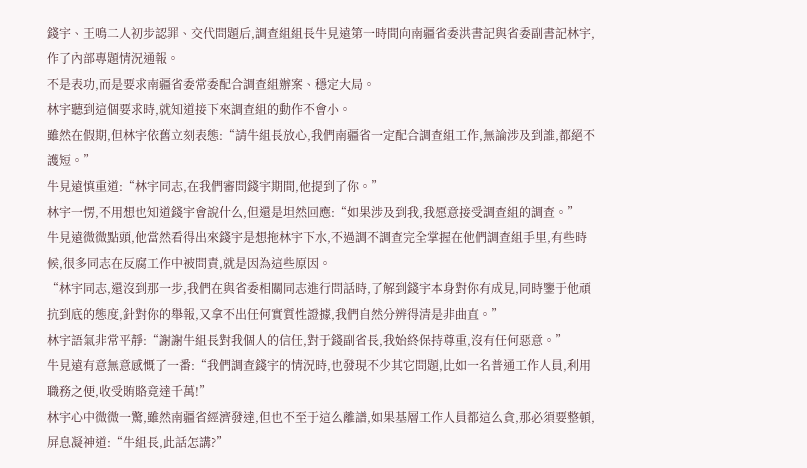錢宇、王鳴二人初步認罪、交代問題后,調查組組長牛見遠第一時間向南疆省委洪書記與省委副書記林宇,作了內部專題情況通報。
不是表功,而是要求南疆省委常委配合調查組辦案、穩定大局。
林宇聽到這個要求時,就知道接下來調查組的動作不會小。
雖然在假期,但林宇依舊立刻表態:“請牛組長放心,我們南疆省一定配合調查組工作,無論涉及到誰,都絕不護短。”
牛見遠慎重道:“林宇同志,在我們審問錢宇期間,他提到了你。”
林宇一愣,不用想也知道錢宇會說什么,但還是坦然回應:“如果涉及到我,我愿意接受調查組的調查。”
牛見遠微微點頭,他當然看得出來錢宇是想拖林宇下水,不過調不調查完全掌握在他們調查組手里,有些時候,很多同志在反腐工作中被問責,就是因為這些原因。
“林宇同志,還沒到那一步,我們在與省委相關同志進行問話時,了解到錢宇本身對你有成見,同時鑒于他頑抗到底的態度,針對你的舉報,又拿不出任何實質性證據,我們自然分辨得清是非曲直。”
林宇語氣非常平靜:“謝謝牛組長對我個人的信任,對于錢副省長,我始終保持尊重,沒有任何惡意。”
牛見遠有意無意感慨了一番:“我們調查錢宇的情況時,也發現不少其它問題,比如一名普通工作人員,利用職務之便,收受賄賂竟達千萬!”
林宇心中微微一驚,雖然南疆省經濟發達,但也不至于這么離譜,如果基層工作人員都這么貪,那必須要整頓,屏息凝神道:“牛組長,此話怎講?”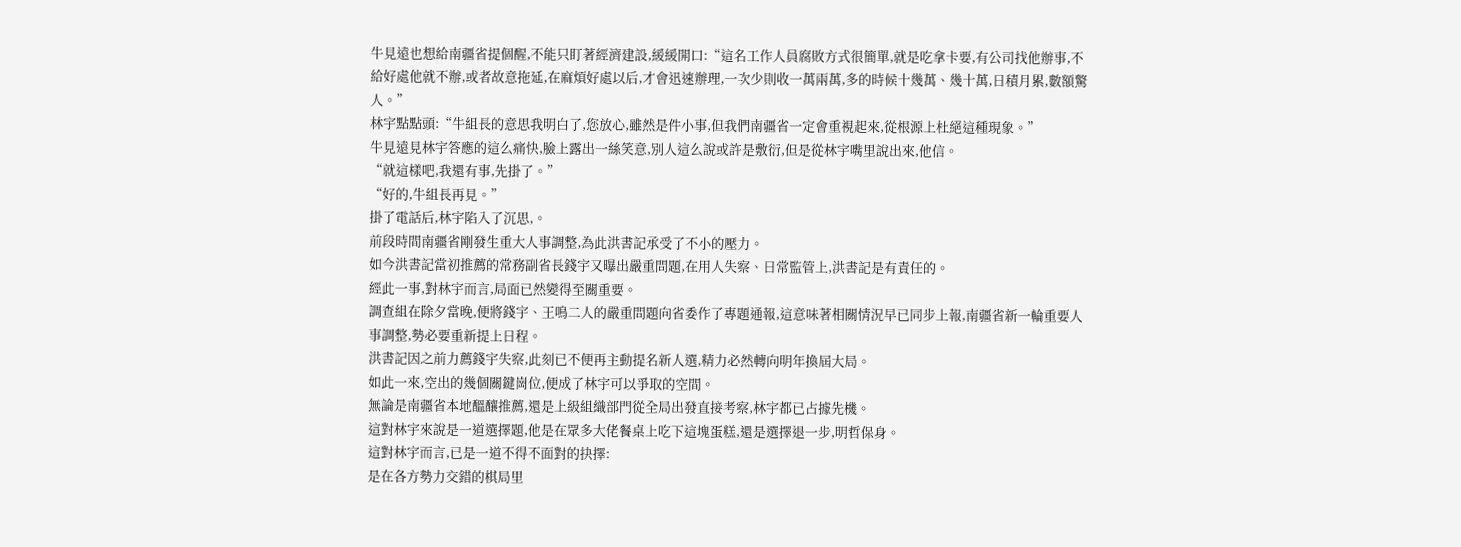牛見遠也想給南疆省提個醒,不能只盯著經濟建設,緩緩開口:“這名工作人員腐敗方式很簡單,就是吃拿卡要,有公司找他辦事,不給好處他就不辦,或者故意拖延,在麻煩好處以后,才會迅速辦理,一次少則收一萬兩萬,多的時候十幾萬、幾十萬,日積月累,數額驚人。”
林宇點點頭:“牛組長的意思我明白了,您放心,雖然是件小事,但我們南疆省一定會重視起來,從根源上杜絕這種現象。”
牛見遠見林宇答應的這么痛快,臉上露出一絲笑意,別人這么說或許是敷衍,但是從林宇嘴里說出來,他信。
“就這樣吧,我還有事,先掛了。”
“好的,牛組長再見。”
掛了電話后,林宇陷入了沉思,。
前段時間南疆省剛發生重大人事調整,為此洪書記承受了不小的壓力。
如今洪書記當初推薦的常務副省長錢宇又曝出嚴重問題,在用人失察、日常監管上,洪書記是有責任的。
經此一事,對林宇而言,局面已然變得至關重要。
調查組在除夕當晚,便將錢宇、王鳴二人的嚴重問題向省委作了專題通報,這意味著相關情況早已同步上報,南疆省新一輪重要人事調整,勢必要重新提上日程。
洪書記因之前力薦錢宇失察,此刻已不便再主動提名新人選,精力必然轉向明年換屆大局。
如此一來,空出的幾個關鍵崗位,便成了林宇可以爭取的空間。
無論是南疆省本地醞釀推薦,還是上級組織部門從全局出發直接考察,林宇都已占據先機。
這對林宇來說是一道選擇題,他是在眾多大佬餐桌上吃下這塊蛋糕,還是選擇退一步,明哲保身。
這對林宇而言,已是一道不得不面對的抉擇:
是在各方勢力交錯的棋局里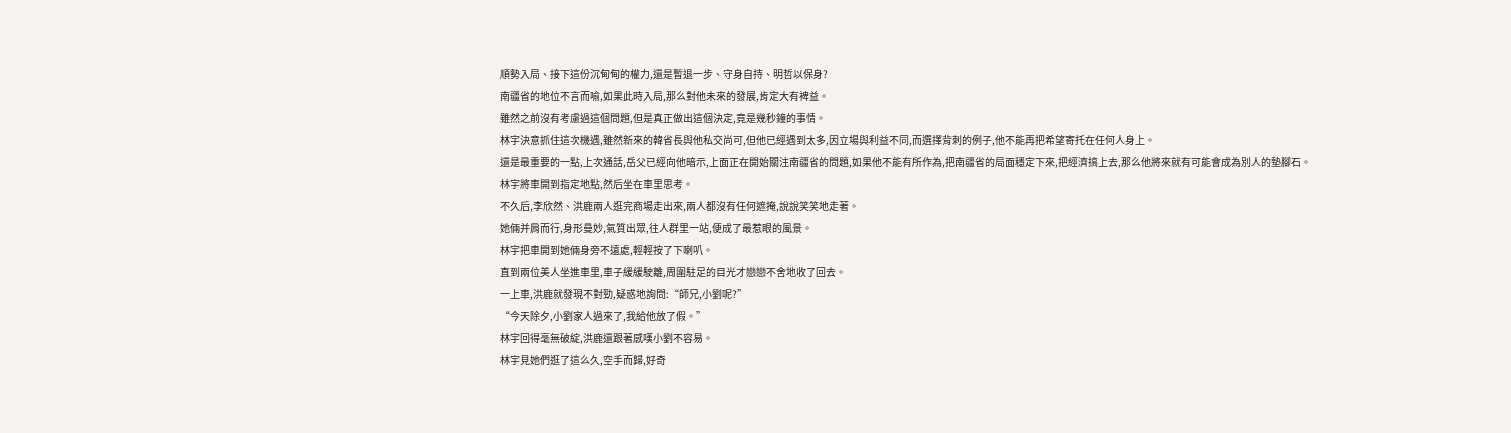順勢入局、接下這份沉甸甸的權力,還是暫退一步、守身自持、明哲以保身?
南疆省的地位不言而喻,如果此時入局,那么對他未來的發展,肯定大有裨益。
雖然之前沒有考慮過這個問題,但是真正做出這個決定,竟是幾秒鐘的事情。
林宇決意抓住這次機遇,雖然新來的韓省長與他私交尚可,但他已經遇到太多,因立場與利益不同,而選擇背刺的例子,他不能再把希望寄托在任何人身上。
還是最重要的一點,上次通話,岳父已經向他暗示,上面正在開始關注南疆省的問題,如果他不能有所作為,把南疆省的局面穩定下來,把經濟搞上去,那么他將來就有可能會成為別人的墊腳石。
林宇將車開到指定地點,然后坐在車里思考。
不久后,李欣然、洪鹿兩人逛完商場走出來,兩人都沒有任何遮掩,說說笑笑地走著。
她倆并肩而行,身形曼妙,氣質出眾,往人群里一站,便成了最惹眼的風景。
林宇把車開到她倆身旁不遠處,輕輕按了下喇叭。
直到兩位美人坐進車里,車子緩緩駛離,周圍駐足的目光才戀戀不舍地收了回去。
一上車,洪鹿就發現不對勁,疑惑地詢問:“師兄,小劉呢?”
“今天除夕,小劉家人過來了,我給他放了假。”
林宇回得毫無破綻,洪鹿還跟著感嘆小劉不容易。
林宇見她們逛了這么久,空手而歸,好奇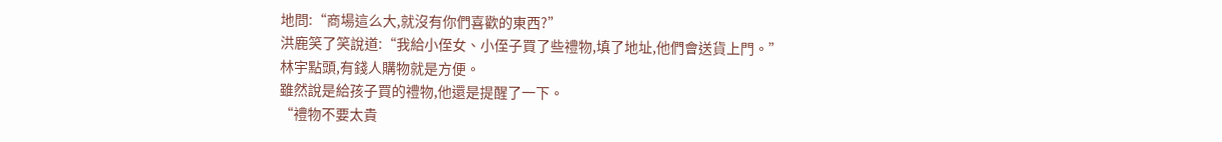地問:“商場這么大,就沒有你們喜歡的東西?”
洪鹿笑了笑說道:“我給小侄女、小侄子買了些禮物,填了地址,他們會送貨上門。”
林宇點頭,有錢人購物就是方便。
雖然說是給孩子買的禮物,他還是提醒了一下。
“禮物不要太貴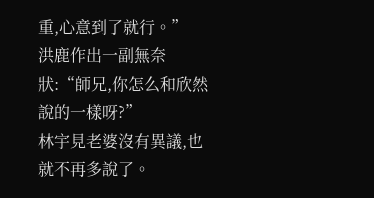重,心意到了就行。”
洪鹿作出一副無奈狀:“師兄,你怎么和欣然說的一樣呀?”
林宇見老婆沒有異議,也就不再多說了。